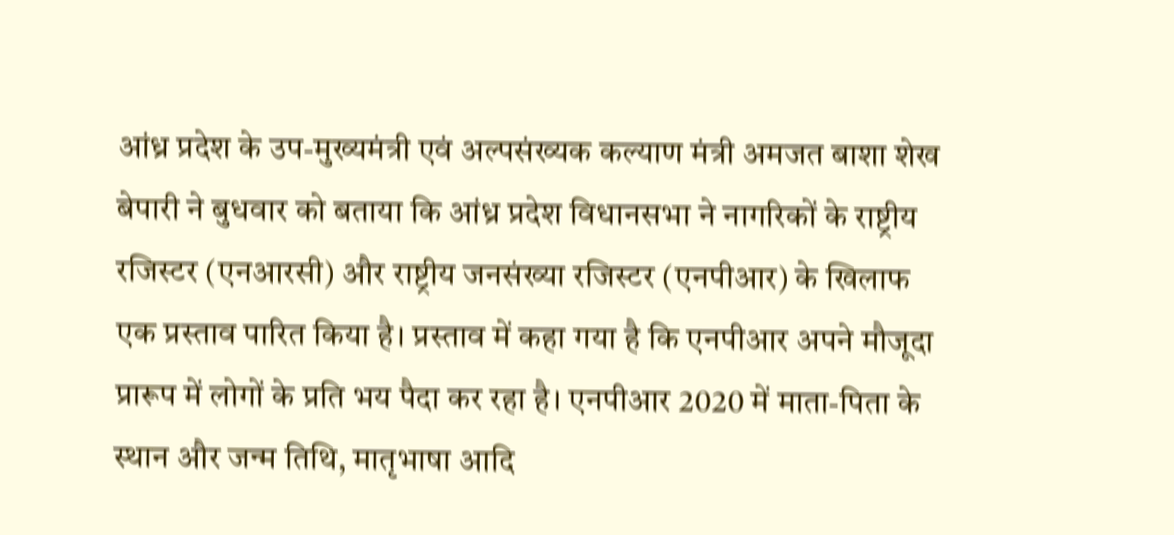आंध्र प्रदेश के उप-मुख्यमंत्री एवं अल्पसंख्यक कल्याण मंत्री अमजत बाशा शेख बेपारी ने बुधवार को बताया कि आंध्र प्रदेश विधानसभा ने नागरिकों के राष्ट्रीय रजिस्टर (एनआरसी) और राष्ट्रीय जनसंख्या रजिस्टर (एनपीआर) के खिलाफ एक प्रस्ताव पारित किया है। प्रस्ताव में कहा गया है कि एनपीआर अपने मौजूदा प्रारूप में लोगों के प्रति भय पैदा कर रहा है। एनपीआर 2020 में माता-पिता के स्थान और जन्म तिथि, मातृभाषा आदि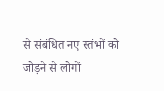से संबंधित नए स्तंभों को जोड़ने से लोगों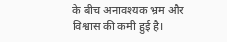के बीच अनावश्यक भ्रम और विश्वास की कमी हुई है।